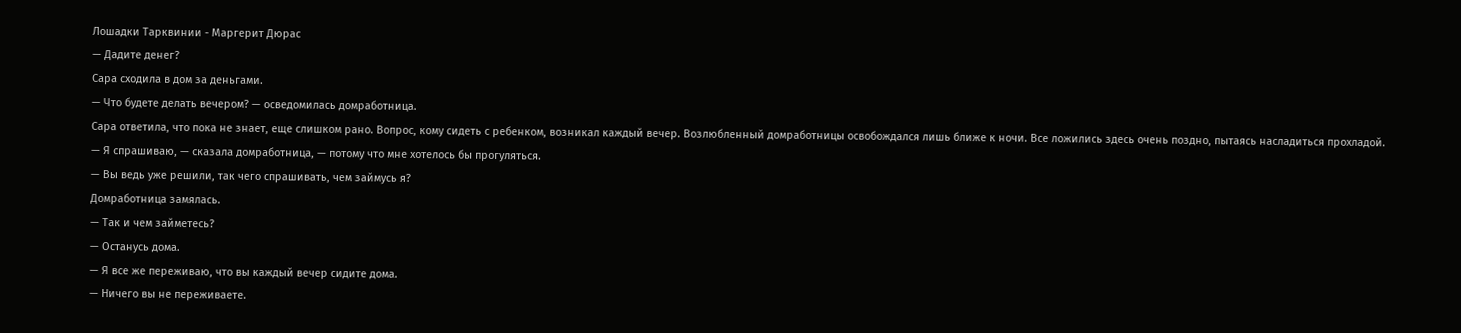Лошадки Тарквинии - Маргерит Дюрас
— Дадите денег?
Сара сходила в дом за деньгами.
— Что будете делать вечером? — осведомилась домработница.
Сара ответила, что пока не знает, еще слишком рано. Вопрос, кому сидеть с ребенком, возникал каждый вечер. Возлюбленный домработницы освобождался лишь ближе к ночи. Все ложились здесь очень поздно, пытаясь насладиться прохладой.
— Я спрашиваю, — сказала домработница, — потому что мне хотелось бы прогуляться.
— Вы ведь уже решили, так чего спрашивать, чем займусь я?
Домработница замялась.
— Так и чем займетесь?
— Останусь дома.
— Я все же переживаю, что вы каждый вечер сидите дома.
— Ничего вы не переживаете.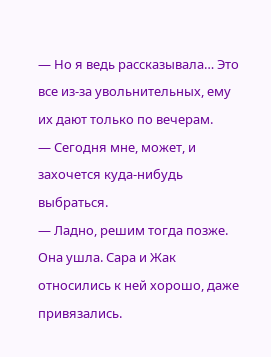— Но я ведь рассказывала… Это все из-за увольнительных, ему их дают только по вечерам.
— Сегодня мне, может, и захочется куда-нибудь выбраться.
— Ладно, решим тогда позже.
Она ушла. Сара и Жак относились к ней хорошо, даже привязались.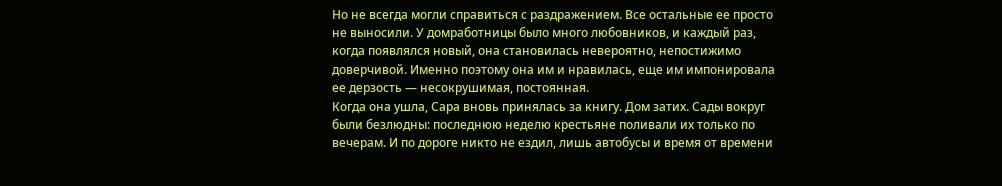Но не всегда могли справиться с раздражением. Все остальные ее просто не выносили. У домработницы было много любовников, и каждый раз, когда появлялся новый, она становилась невероятно, непостижимо доверчивой. Именно поэтому она им и нравилась, еще им импонировала ее дерзость — несокрушимая, постоянная.
Когда она ушла, Сара вновь принялась за книгу. Дом затих. Сады вокруг были безлюдны: последнюю неделю крестьяне поливали их только по вечерам. И по дороге никто не ездил, лишь автобусы и время от времени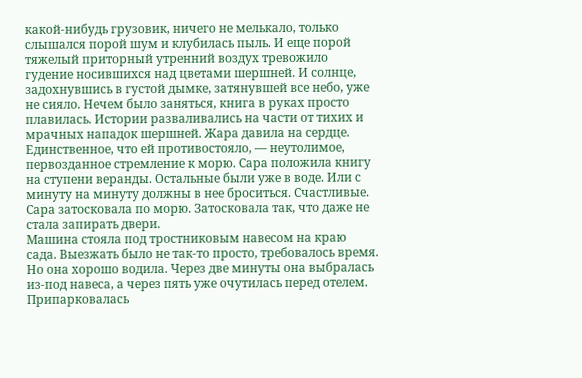какой-нибудь грузовик, ничего не мелькало, только слышался порой шум и клубилась пыль. И еще порой тяжелый приторный утренний воздух тревожило гудение носившихся над цветами шершней. И солнце, задохнувшись в густой дымке, затянувшей все небо, уже не сияло. Нечем было заняться, книга в руках просто плавилась. Истории разваливались на части от тихих и мрачных нападок шершней. Жара давила на сердце. Единственное, что ей противостояло, — неутолимое, первозданное стремление к морю. Сара положила книгу на ступени веранды. Остальные были уже в воде. Или с минуту на минуту должны в нее броситься. Счастливые. Сара затосковала по морю. Затосковала так, что даже не стала запирать двери.
Машина стояла под тростниковым навесом на краю сада. Выезжать было не так-то просто, требовалось время. Но она хорошо водила. Через две минуты она выбралась из-под навеса, а через пять уже очутилась перед отелем. Припарковалась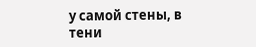у самой стены, в тени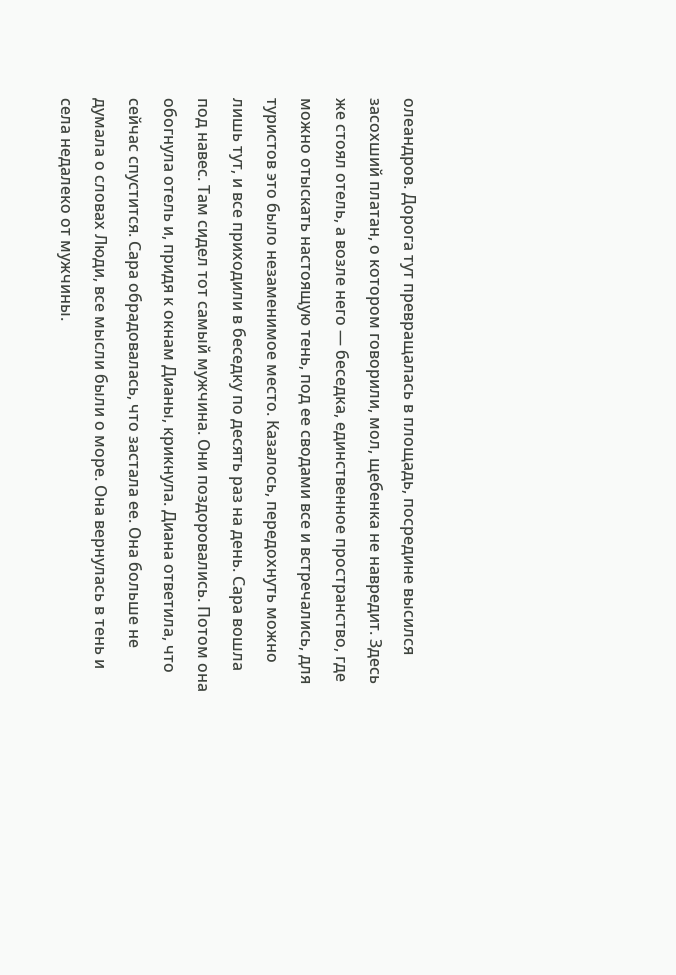олеандров. Дорога тут превращалась в площадь, посредине высился засохший платан, о котором говорили, мол, щебенка не навредит. Здесь же стоял отель, а возле него — беседка, единственное пространство, где можно отыскать настоящую тень, под ее сводами все и встречались, для туристов это было незаменимое место. Казалось, передохнуть можно лишь тут, и все приходили в беседку по десять раз на день. Сара вошла под навес. Там сидел тот самый мужчина. Они поздоровались. Потом она обогнула отель и, придя к окнам Дианы, крикнула. Диана ответила, что сейчас спустится. Сара обрадовалась, что застала ее. Она больше не думала о словах Люди, все мысли были о море. Она вернулась в тень и села недалеко от мужчины.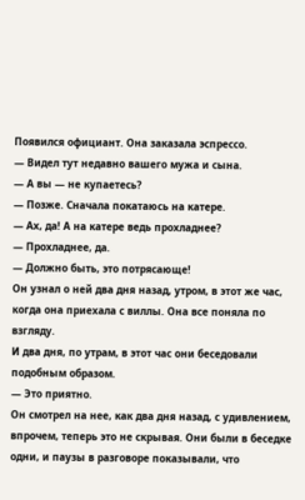Появился официант. Она заказала эспрессо.
— Видел тут недавно вашего мужа и сына.
— А вы — не купаетесь?
— Позже. Сначала покатаюсь на катере.
— Ах, да! А на катере ведь прохладнее?
— Прохладнее, да.
— Должно быть, это потрясающе!
Он узнал о ней два дня назад, утром, в этот же час, когда она приехала с виллы. Она все поняла по взгляду.
И два дня, по утрам, в этот час они беседовали подобным образом.
— Это приятно.
Он смотрел на нее, как два дня назад, с удивлением, впрочем, теперь это не скрывая. Они были в беседке одни, и паузы в разговоре показывали, что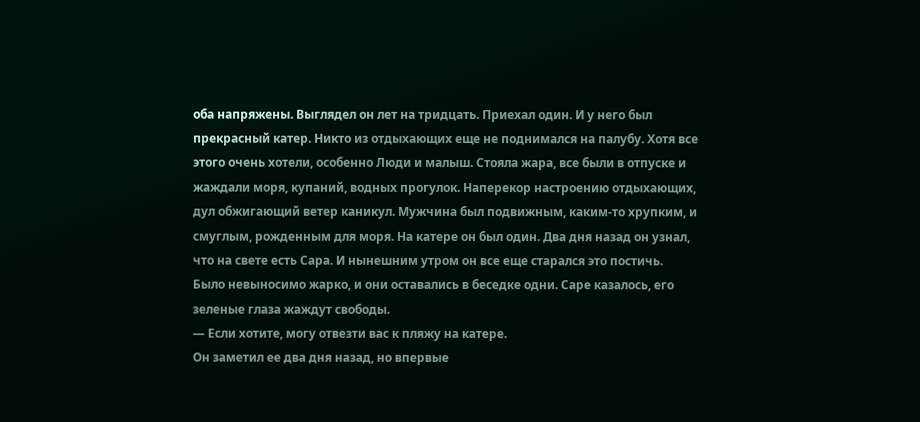оба напряжены. Выглядел он лет на тридцать. Приехал один. И у него был прекрасный катер. Никто из отдыхающих еще не поднимался на палубу. Хотя все этого очень хотели, особенно Люди и малыш. Стояла жара, все были в отпуске и жаждали моря, купаний, водных прогулок. Наперекор настроению отдыхающих, дул обжигающий ветер каникул. Мужчина был подвижным, каким-то хрупким, и смуглым, рожденным для моря. На катере он был один. Два дня назад он узнал, что на свете есть Сара. И нынешним утром он все еще старался это постичь.
Было невыносимо жарко, и они оставались в беседке одни. Саре казалось, его зеленые глаза жаждут свободы.
— Если хотите, могу отвезти вас к пляжу на катере.
Он заметил ее два дня назад, но впервые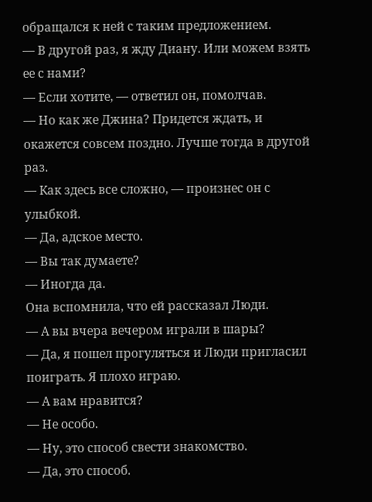обращался к ней с таким предложением.
— В другой раз, я жду Диану. Или можем взять ее с нами?
— Если хотите, — ответил он, помолчав.
— Но как же Джина? Придется ждать, и окажется совсем поздно. Лучше тогда в другой раз.
— Как здесь все сложно, — произнес он с улыбкой.
— Да, адское место.
— Вы так думаете?
— Иногда да.
Она вспомнила, что ей рассказал Люди.
— А вы вчера вечером играли в шары?
— Да, я пошел прогуляться и Люди пригласил поиграть. Я плохо играю.
— А вам нравится?
— Не особо.
— Ну, это способ свести знакомство.
— Да, это способ.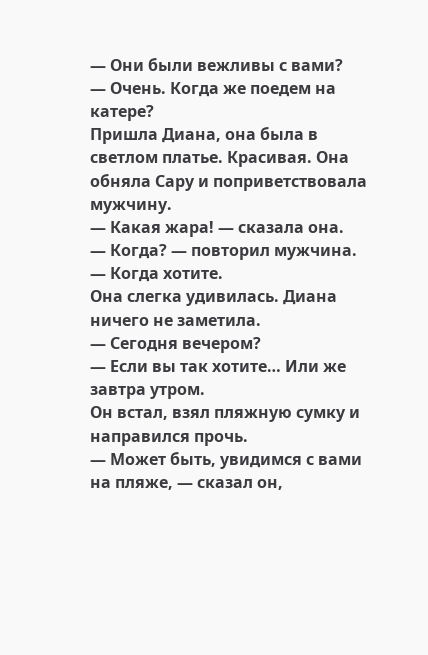— Они были вежливы с вами?
— Очень. Когда же поедем на катере?
Пришла Диана, она была в светлом платье. Красивая. Она обняла Сару и поприветствовала мужчину.
— Какая жара! — сказала она.
— Когда? — повторил мужчина.
— Когда хотите.
Она слегка удивилась. Диана ничего не заметила.
— Сегодня вечером?
— Если вы так хотите… Или же завтра утром.
Он встал, взял пляжную сумку и направился прочь.
— Может быть, увидимся с вами на пляже, — сказал он,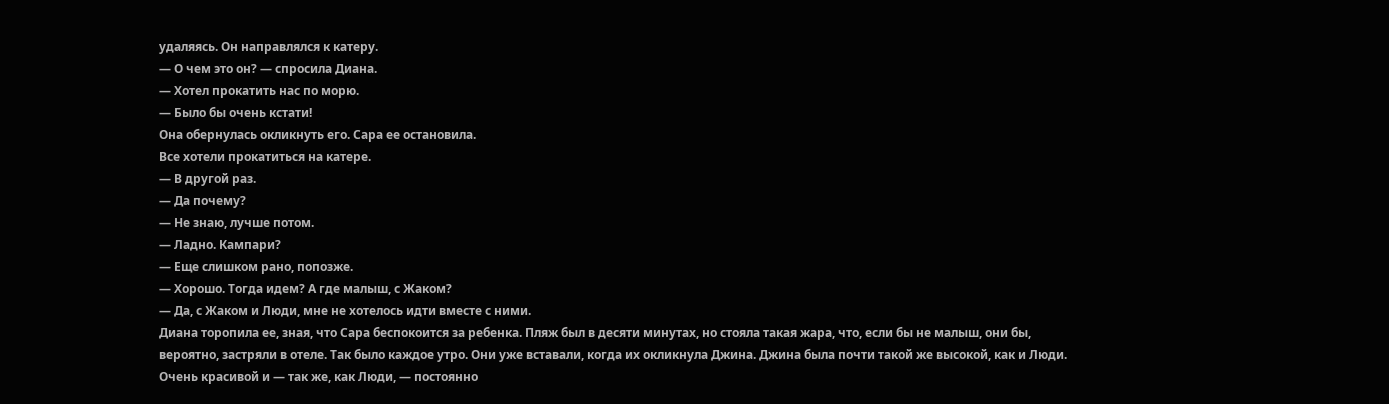удаляясь. Он направлялся к катеру.
— О чем это он? — спросила Диана.
— Хотел прокатить нас по морю.
— Было бы очень кстати!
Она обернулась окликнуть его. Сара ее остановила.
Все хотели прокатиться на катере.
— В другой раз.
— Да почему?
— Не знаю, лучше потом.
— Ладно. Кампари?
— Еще слишком рано, попозже.
— Хорошо. Тогда идем? А где малыш, с Жаком?
— Да, с Жаком и Люди, мне не хотелось идти вместе с ними.
Диана торопила ее, зная, что Сара беспокоится за ребенка. Пляж был в десяти минутах, но стояла такая жара, что, если бы не малыш, они бы, вероятно, застряли в отеле. Так было каждое утро. Они уже вставали, когда их окликнула Джина. Джина была почти такой же высокой, как и Люди. Очень красивой и — так же, как Люди, — постоянно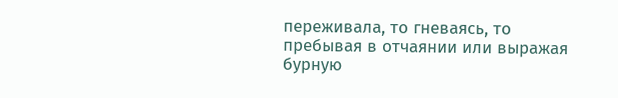переживала, то гневаясь, то пребывая в отчаянии или выражая бурную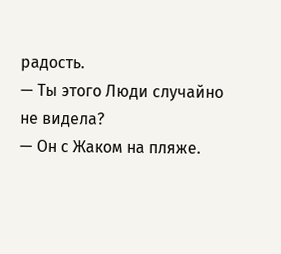радость.
— Ты этого Люди случайно не видела?
— Он с Жаком на пляже.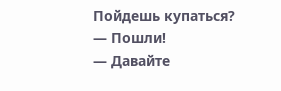Пойдешь купаться?
— Пошли!
— Давайте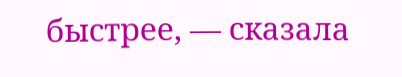быстрее, — сказала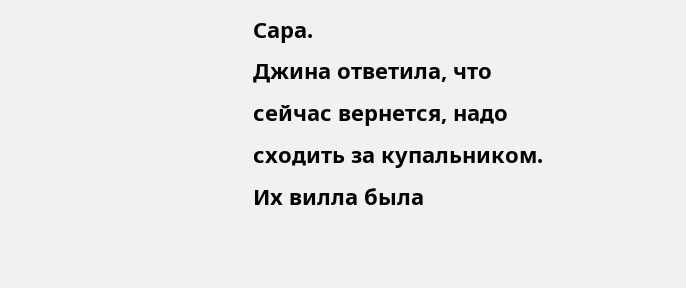Сара.
Джина ответила, что сейчас вернется, надо сходить за купальником. Их вилла была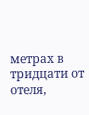метрах в тридцати от отеля,